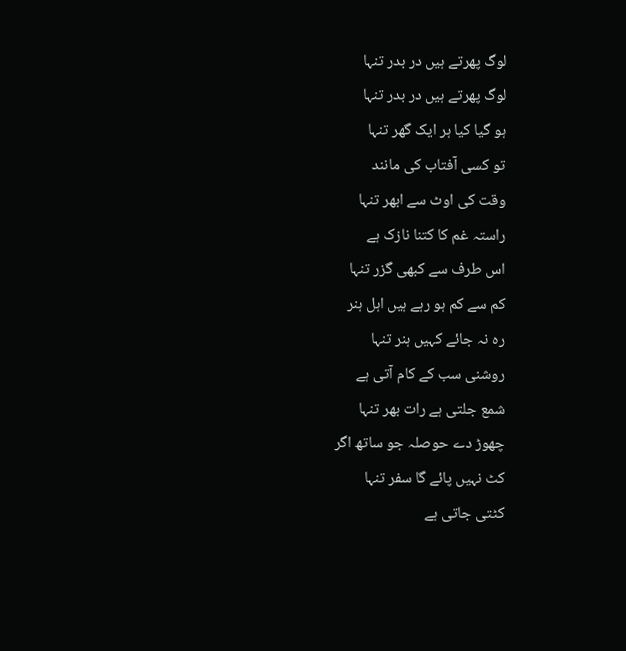لوگ پھرتے ہیں در بدر تنہا
لوگ پھرتے ہیں در بدر تنہا
ہو گیا کیا ہر ایک گھر تنہا
تو کسی آفتاب کی مانند
وقت کی اوٹ سے ابھر تنہا
راستہ غم کا کتنا نازک ہے
اس طرف سے کبھی گزر تنہا
کم سے کم ہو رہے ہیں اہل ہنر
رہ نہ جائے کہیں ہنر تنہا
روشنی سب کے کام آتی ہے
شمع جلتی ہے رات بھر تنہا
چھوڑ دے حوصلہ جو ساتھ اگر
کٹ نہیں پائے گا سفر تنہا
کٹتی جاتی ہے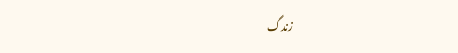زندگ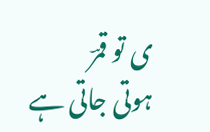ی تو قمرؔ
ہوتی جاتی ہے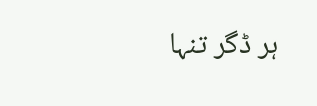ہر ڈگر تنہا